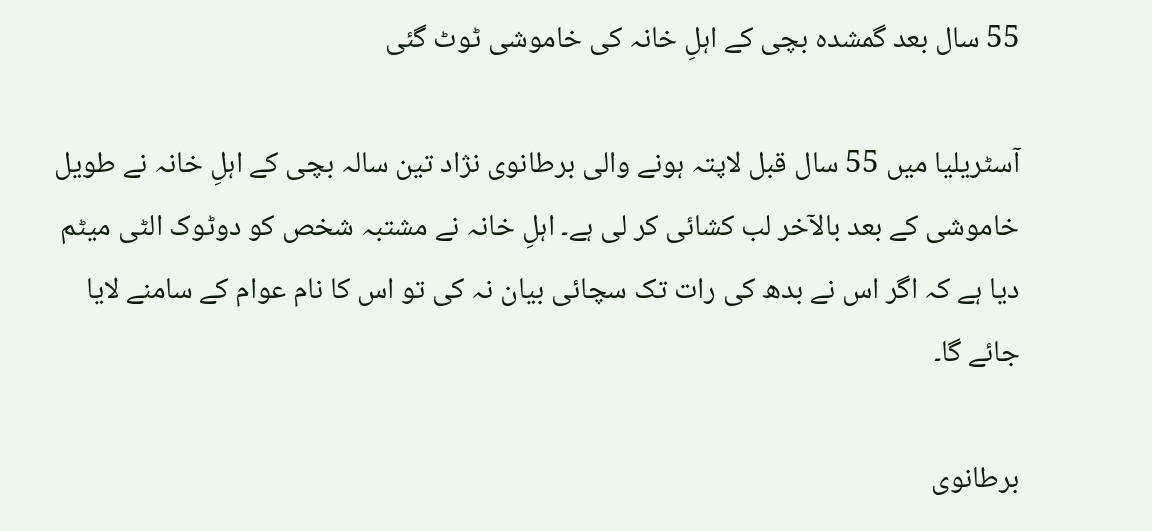55 سال بعد گمشدہ بچی کے اہلِ خانہ کی خاموشی ٹوٹ گئی

آسٹریلیا میں 55 سال قبل لاپتہ ہونے والی برطانوی نژاد تین سالہ بچی کے اہلِ خانہ نے طویل خاموشی کے بعد بالآخر لب کشائی کر لی ہے۔ اہلِ خانہ نے مشتبہ شخص کو دوٹوک الٹی میٹم دیا ہے کہ اگر اس نے بدھ کی رات تک سچائی بیان نہ کی تو اس کا نام عوام کے سامنے لایا جائے گا۔

برطانوی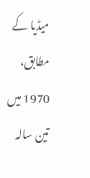میڈیا کے مطابق، 1970 میں تین سالہ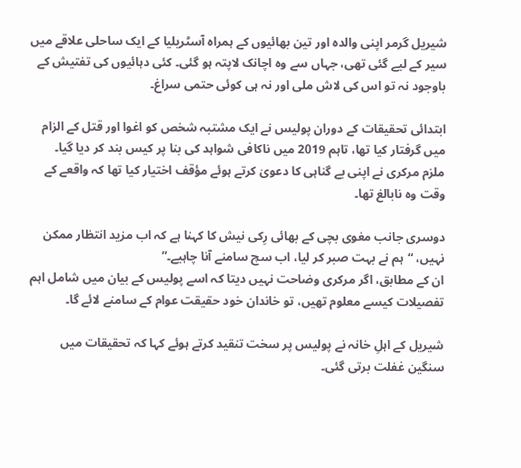شیریل گرمر اپنی والدہ اور تین بھائیوں کے ہمراہ آسٹریلیا کے ایک ساحلی علاقے میں سیر کے لیے گئی تھی، جہاں سے وہ اچانک لاپتہ ہو گئی۔ کئی دہائیوں کی تفتیش کے باوجود نہ تو اس کی لاش ملی اور نہ ہی کوئی حتمی سراغ۔

ابتدائی تحقیقات کے دوران پولیس نے ایک مشتبہ شخص کو اغوا اور قتل کے الزام میں گرفتار کیا تھا، تاہم 2019 میں ناکافی شواہد کی بنا پر کیس بند کر دیا گیا۔
ملزم مرکری نے اپنی بے گناہی کا دعویٰ کرتے ہوئے مؤقف اختیار کیا تھا کہ واقعے کے وقت وہ نابالغ تھا۔

دوسری جانب مغوی بچی کے بھائی رِکی نیش کا کہنا ہے کہ اب مزید انتظار ممکن نہیں، “ہم نے بہت صبر کر لیا، اب سچ سامنے آنا چاہیے۔”
ان کے مطابق، اگر مرکری وضاحت نہیں دیتا کہ اسے پولیس کے بیان میں شامل اہم تفصیلات کیسے معلوم تھیں، تو خاندان خود حقیقت عوام کے سامنے لائے گا۔

شیریل کے اہلِ خانہ نے پولیس پر سخت تنقید کرتے ہوئے کہا کہ تحقیقات میں سنگین غفلت برتی گئی۔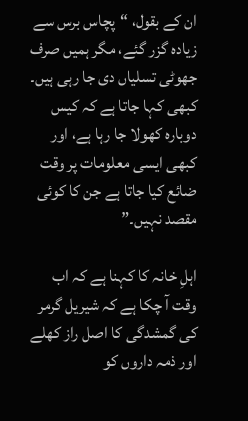ان کے بقول، “پچاس برس سے زیادہ گزر گئے، مگر ہمیں صرف جھوٹی تسلیاں دی جا رہی ہیں۔ کبھی کہا جاتا ہے کہ کیس دوبارہ کھولا جا رہا ہے، اور کبھی ایسی معلومات پر وقت ضائع کیا جاتا ہے جن کا کوئی مقصد نہیں۔”

اہلِ خانہ کا کہنا ہے کہ اب وقت آ چکا ہے کہ شیریل گرمر کی گمشدگی کا اصل راز کھلے اور ذمہ داروں کو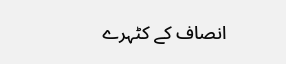انصاف کے کٹہرے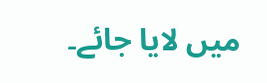میں لایا جائے۔